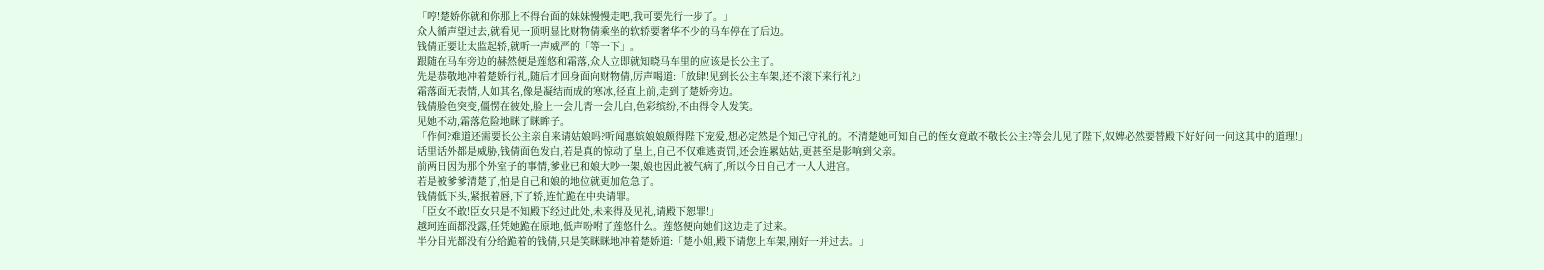「哼!楚娇你就和你那上不得台面的妹妹慢慢走吧,我可要先行一步了。」
众人循声望过去,就看见一顶明显比财物倩乘坐的软轿要奢华不少的马车停在了后边。
钱倩正要让太监起轿,就听一声威严的「等一下」。
跟随在马车旁边的赫然便是莲悠和霜落,众人立即就知晓马车里的应该是长公主了。
先是恭敬地冲着楚娇行礼,随后才回身面向财物倩,厉声喝道:「放肆!见到长公主车架,还不滚下来行礼?」
霜落面无表情,人如其名,像是凝结而成的寒冰,径直上前,走到了楚娇旁边。
钱倩脸色突变,僵愣在彼处,脸上一会儿青一会儿白,色彩缤纷,不由得令人发笑。
见她不动,霜落危险地眯了眯眸子。
「作何?难道还需要长公主亲自来请姑娘吗?听闻惠嫔娘娘颇得陛下宠爱,想必定然是个知己守礼的。不清楚她可知自己的侄女竟敢不敬长公主?等会儿见了陛下,奴婢必然要替殿下好好问一问这其中的道理!」
话里话外都是威胁,钱倩面色发白,若是真的惊动了皇上,自己不仅难逃责罚,还会连累姑姑,更甚至是影响到父亲。
前两日因为那个外室子的事情,爹业已和娘大吵一架,娘也因此被气病了,所以今日自己才一人人进宫。
若是被爹爹清楚了,怕是自己和娘的地位就更加危急了。
钱倩低下头,紧抿着唇,下了轿,连忙跪在中央请罪。
「臣女不敢!臣女只是不知殿下经过此处,未来得及见礼,请殿下恕罪!」
越珂连面都没露,任凭她跪在原地,低声吩咐了莲悠什么。莲悠便向她们这边走了过来。
半分目光都没有分给跪着的钱倩,只是笑眯眯地冲着楚娇道:「楚小姐,殿下请您上车架,刚好一并过去。」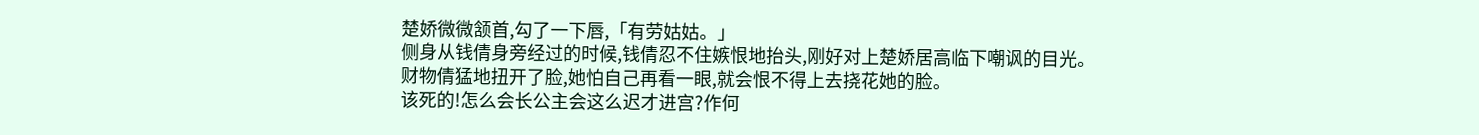楚娇微微颔首,勾了一下唇,「有劳姑姑。」
侧身从钱倩身旁经过的时候,钱倩忍不住嫉恨地抬头,刚好对上楚娇居高临下嘲讽的目光。
财物倩猛地扭开了脸,她怕自己再看一眼,就会恨不得上去挠花她的脸。
该死的!怎么会长公主会这么迟才进宫?作何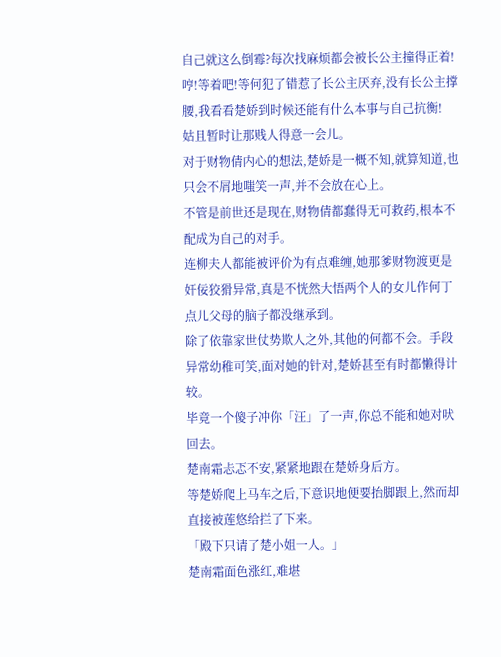自己就这么倒霉?每次找麻烦都会被长公主撞得正着!
哼!等着吧!等何犯了错惹了长公主厌弃,没有长公主撑腰,我看看楚娇到时候还能有什么本事与自己抗衡!
姑且暂时让那贱人得意一会儿。
对于财物倩内心的想法,楚娇是一概不知,就算知道,也只会不屑地嗤笑一声,并不会放在心上。
不管是前世还是现在,财物倩都蠢得无可救药,根本不配成为自己的对手。
连柳夫人都能被评价为有点难缠,她那爹财物渡更是奸佞狡猾异常,真是不恍然大悟两个人的女儿作何丁点儿父母的脑子都没继承到。
除了依靠家世仗势欺人之外,其他的何都不会。手段异常幼稚可笑,面对她的针对,楚娇甚至有时都懒得计较。
毕竟一个傻子冲你「汪」了一声,你总不能和她对吠回去。
楚南霜忐忑不安,紧紧地跟在楚娇身后方。
等楚娇爬上马车之后,下意识地便要抬脚跟上,然而却直接被莲悠给拦了下来。
「殿下只请了楚小姐一人。」
楚南霜面色涨红,难堪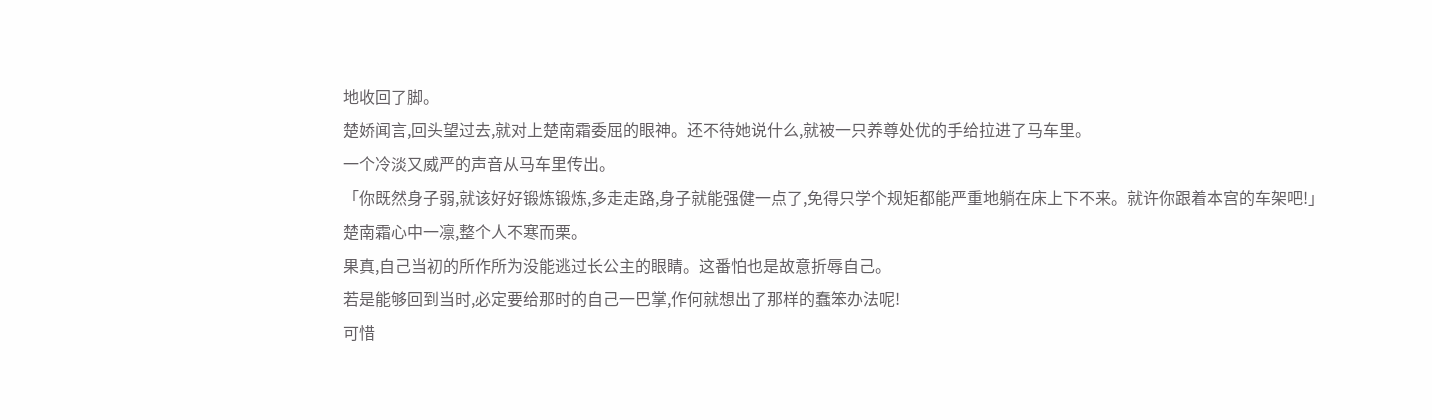地收回了脚。
楚娇闻言,回头望过去,就对上楚南霜委屈的眼神。还不待她说什么,就被一只养尊处优的手给拉进了马车里。
一个冷淡又威严的声音从马车里传出。
「你既然身子弱,就该好好锻炼锻炼,多走走路,身子就能强健一点了,免得只学个规矩都能严重地躺在床上下不来。就许你跟着本宫的车架吧!」
楚南霜心中一凛,整个人不寒而栗。
果真,自己当初的所作所为没能逃过长公主的眼睛。这番怕也是故意折辱自己。
若是能够回到当时,必定要给那时的自己一巴掌,作何就想出了那样的蠢笨办法呢!
可惜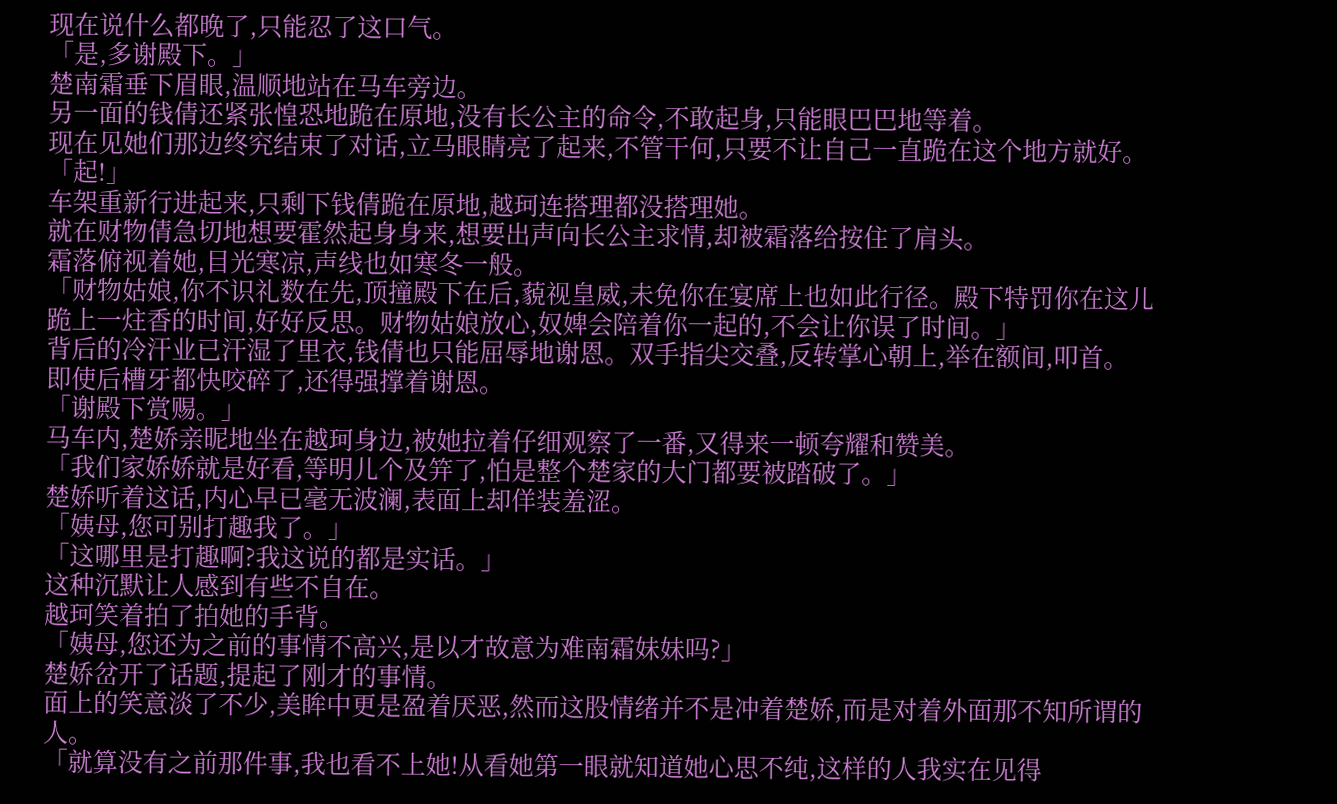现在说什么都晚了,只能忍了这口气。
「是,多谢殿下。」
楚南霜垂下眉眼,温顺地站在马车旁边。
另一面的钱倩还紧张惶恐地跪在原地,没有长公主的命令,不敢起身,只能眼巴巴地等着。
现在见她们那边终究结束了对话,立马眼睛亮了起来,不管干何,只要不让自己一直跪在这个地方就好。
「起!」
车架重新行进起来,只剩下钱倩跪在原地,越珂连搭理都没搭理她。
就在财物倩急切地想要霍然起身身来,想要出声向长公主求情,却被霜落给按住了肩头。
霜落俯视着她,目光寒凉,声线也如寒冬一般。
「财物姑娘,你不识礼数在先,顶撞殿下在后,藐视皇威,未免你在宴席上也如此行径。殿下特罚你在这儿跪上一炷香的时间,好好反思。财物姑娘放心,奴婢会陪着你一起的,不会让你误了时间。」
背后的冷汗业已汗湿了里衣,钱倩也只能屈辱地谢恩。双手指尖交叠,反转掌心朝上,举在额间,叩首。
即使后槽牙都快咬碎了,还得强撑着谢恩。
「谢殿下赏赐。」
马车内,楚娇亲昵地坐在越珂身边,被她拉着仔细观察了一番,又得来一顿夸耀和赞美。
「我们家娇娇就是好看,等明儿个及笄了,怕是整个楚家的大门都要被踏破了。」
楚娇听着这话,内心早已毫无波澜,表面上却佯装羞涩。
「姨母,您可别打趣我了。」
「这哪里是打趣啊?我这说的都是实话。」
这种沉默让人感到有些不自在。
越珂笑着拍了拍她的手背。
「姨母,您还为之前的事情不高兴,是以才故意为难南霜妹妹吗?」
楚娇岔开了话题,提起了刚才的事情。
面上的笑意淡了不少,美眸中更是盈着厌恶,然而这股情绪并不是冲着楚娇,而是对着外面那不知所谓的人。
「就算没有之前那件事,我也看不上她!从看她第一眼就知道她心思不纯,这样的人我实在见得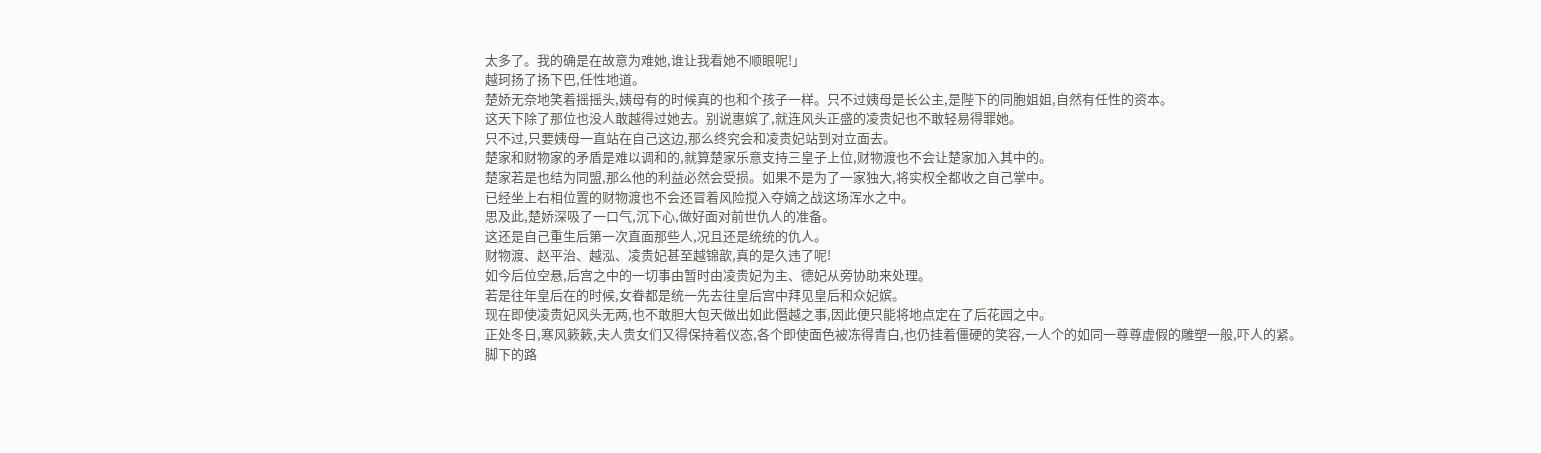太多了。我的确是在故意为难她,谁让我看她不顺眼呢!」
越珂扬了扬下巴,任性地道。
楚娇无奈地笑着摇摇头,姨母有的时候真的也和个孩子一样。只不过姨母是长公主,是陛下的同胞姐姐,自然有任性的资本。
这天下除了那位也没人敢越得过她去。别说惠嫔了,就连风头正盛的凌贵妃也不敢轻易得罪她。
只不过,只要姨母一直站在自己这边,那么终究会和凌贵妃站到对立面去。
楚家和财物家的矛盾是难以调和的,就算楚家乐意支持三皇子上位,财物渡也不会让楚家加入其中的。
楚家若是也结为同盟,那么他的利益必然会受损。如果不是为了一家独大,将实权全都收之自己掌中。
已经坐上右相位置的财物渡也不会还冒着风险搅入夺嫡之战这场浑水之中。
思及此,楚娇深吸了一口气,沉下心,做好面对前世仇人的准备。
这还是自己重生后第一次直面那些人,况且还是统统的仇人。
财物渡、赵平治、越泓、凌贵妃甚至越锦歆,真的是久违了呢!
如今后位空悬,后宫之中的一切事由暂时由凌贵妃为主、德妃从旁协助来处理。
若是往年皇后在的时候,女眷都是统一先去往皇后宫中拜见皇后和众妃嫔。
现在即使凌贵妃风头无两,也不敢胆大包天做出如此僭越之事,因此便只能将地点定在了后花园之中。
正处冬日,寒风簌簌,夫人贵女们又得保持着仪态,各个即使面色被冻得青白,也仍挂着僵硬的笑容,一人个的如同一尊尊虚假的雕塑一般,吓人的紧。
脚下的路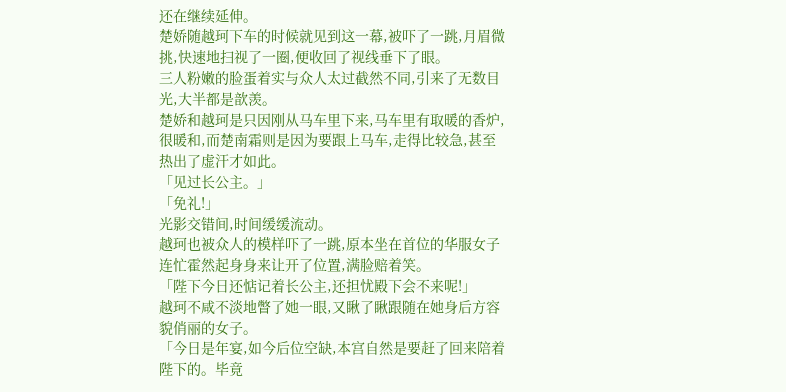还在继续延伸。
楚娇随越珂下车的时候就见到这一幕,被吓了一跳,月眉微挑,快速地扫视了一圈,便收回了视线垂下了眼。
三人粉嫩的脸蛋着实与众人太过截然不同,引来了无数目光,大半都是歆羡。
楚娇和越珂是只因刚从马车里下来,马车里有取暖的香炉,很暖和,而楚南霜则是因为要跟上马车,走得比较急,甚至热出了虚汗才如此。
「见过长公主。」
「免礼!」
光影交错间,时间缓缓流动。
越珂也被众人的模样吓了一跳,原本坐在首位的华服女子连忙霍然起身身来让开了位置,满脸赔着笑。
「陛下今日还惦记着长公主,还担忧殿下会不来呢!」
越珂不咸不淡地瞥了她一眼,又瞅了瞅跟随在她身后方容貌俏丽的女子。
「今日是年宴,如今后位空缺,本宫自然是要赶了回来陪着陛下的。毕竟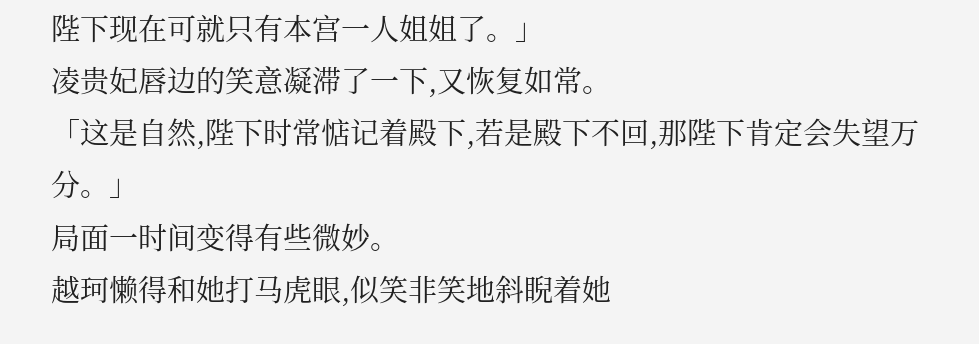陛下现在可就只有本宫一人姐姐了。」
凌贵妃唇边的笑意凝滞了一下,又恢复如常。
「这是自然,陛下时常惦记着殿下,若是殿下不回,那陛下肯定会失望万分。」
局面一时间变得有些微妙。
越珂懒得和她打马虎眼,似笑非笑地斜睨着她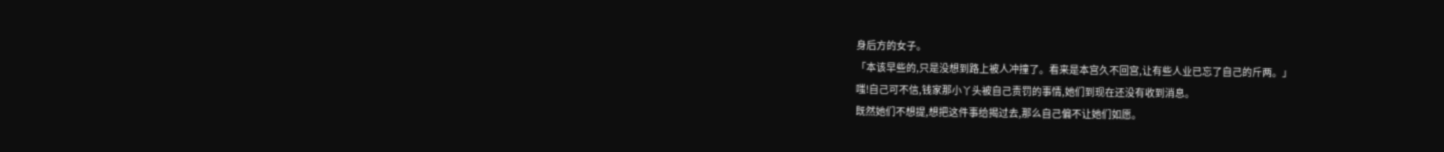身后方的女子。
「本该早些的,只是没想到路上被人冲撞了。看来是本宫久不回宫,让有些人业已忘了自己的斤两。」
嗤!自己可不信,钱家那小丫头被自己责罚的事情,她们到现在还没有收到消息。
既然她们不想提,想把这件事给揭过去,那么自己偏不让她们如愿。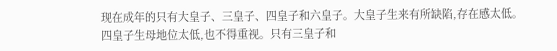现在成年的只有大皇子、三皇子、四皇子和六皇子。大皇子生来有所缺陷,存在感太低。
四皇子生母地位太低,也不得重视。只有三皇子和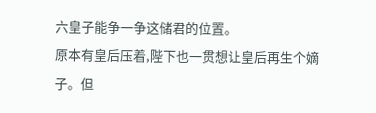六皇子能争一争这储君的位置。
原本有皇后压着,陛下也一贯想让皇后再生个嫡子。但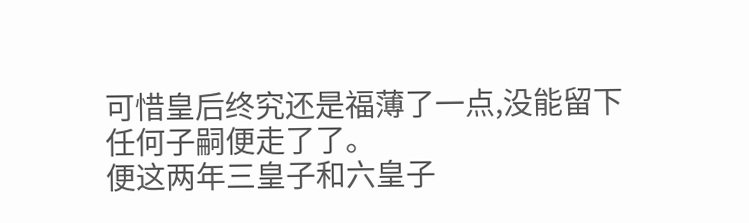可惜皇后终究还是福薄了一点,没能留下任何子嗣便走了了。
便这两年三皇子和六皇子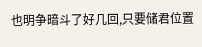也明争暗斗了好几回,只要储君位置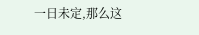一日未定,那么这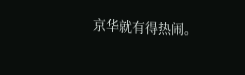京华就有得热闹。